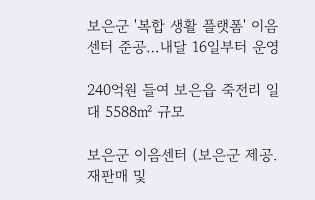보은군 '복합 생활 플랫폼' 이음센터 준공…내달 16일부터 운영

240억원 들여 보은읍 죽전리 일대 5588㎡ 규모

보은군 이음센터 (보은군 제공.재판매 및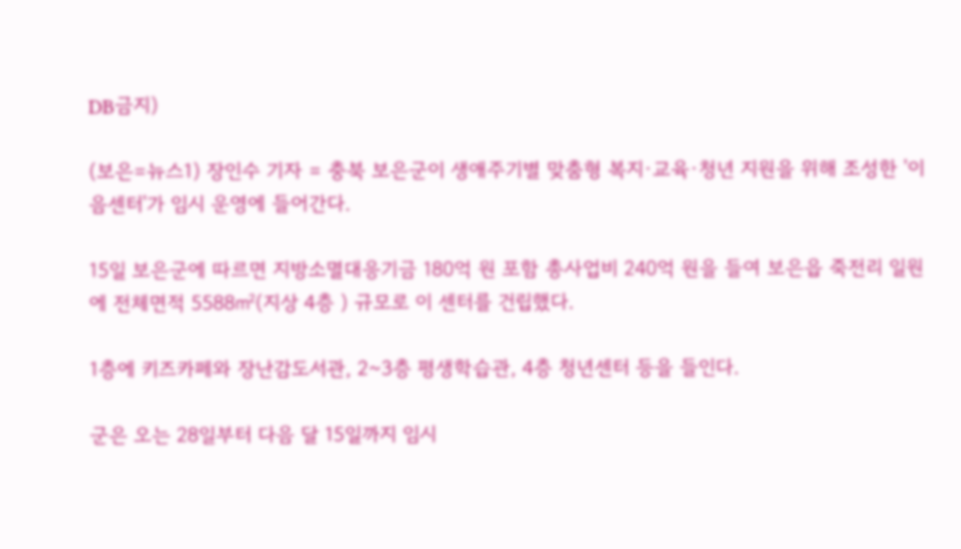DB금지)

(보은=뉴스1) 장인수 기자 = 충북 보은군이 생애주기별 맞춤형 복지·교육·청년 지원을 위해 조성한 '이음센터'가 임시 운영에 들어간다.

15일 보은군에 따르면 지방소멸대응기금 180억 원 포함 총사업비 240억 원을 들여 보은읍 죽전리 일원에 전체면적 5588㎡(지상 4층 ) 규모로 이 센터를 건립했다.

1층에 키즈카페와 장난감도서관, 2~3층 평생학습관, 4층 청년센터 등을 들인다.

군은 오는 28일부터 다음 달 15일까지 임시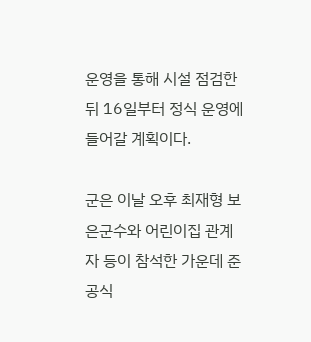운영을 통해 시설 점검한 뒤 16일부터 정식 운영에 들어갈 계획이다.

군은 이날 오후 최재형 보은군수와 어린이집 관계자 등이 참석한 가운데 준공식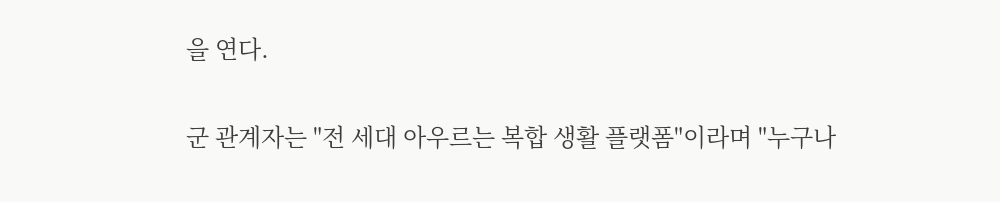을 연다.

군 관계자는 "전 세대 아우르는 복합 생활 플랫폼"이라며 "누구나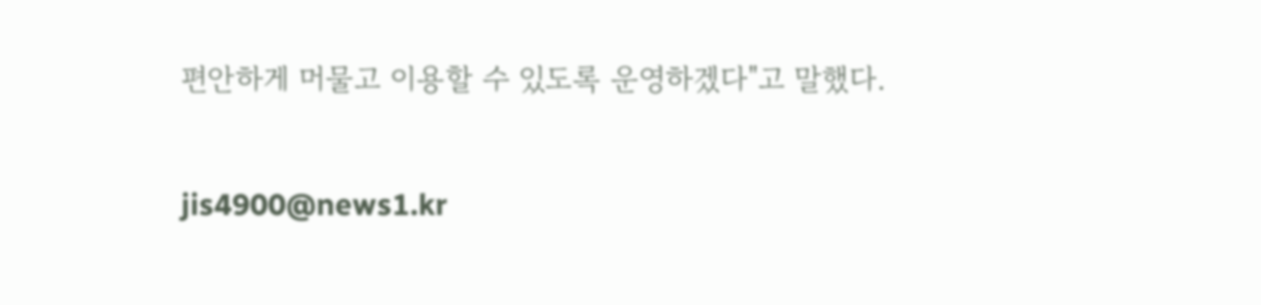편안하게 머물고 이용할 수 있도록 운영하겠다"고 말했다.

jis4900@news1.kr